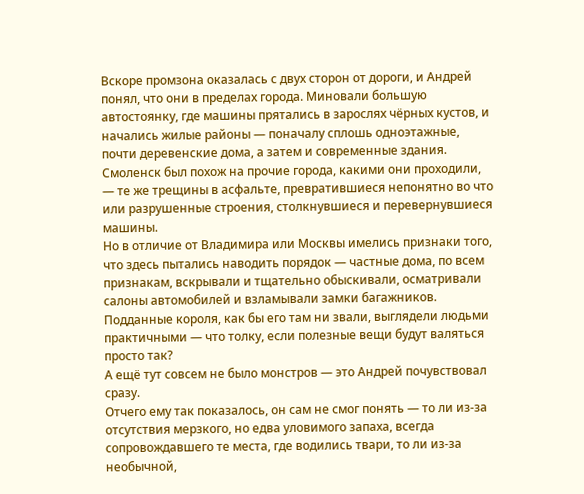Вскоре промзона оказалась с двух сторон от дороги, и Андрей понял, что они в пределах города. Миновали большую автостоянку, где машины прятались в зарослях чёрных кустов, и начались жилые районы — поначалу сплошь одноэтажные, почти деревенские дома, а затем и современные здания.
Смоленск был похож на прочие города, какими они проходили, — те же трещины в асфальте, превратившиеся непонятно во что или разрушенные строения, столкнувшиеся и перевернувшиеся машины.
Но в отличие от Владимира или Москвы имелись признаки того, что здесь пытались наводить порядок — частные дома, по всем признакам, вскрывали и тщательно обыскивали, осматривали салоны автомобилей и взламывали замки багажников. Подданные короля, как бы его там ни звали, выглядели людьми практичными — что толку, если полезные вещи будут валяться просто так?
А ещё тут совсем не было монстров — это Андрей почувствовал сразу.
Отчего ему так показалось, он сам не смог понять — то ли из-за отсутствия мерзкого, но едва уловимого запаха, всегда сопровождавшего те места, где водились твари, то ли из-за необычной,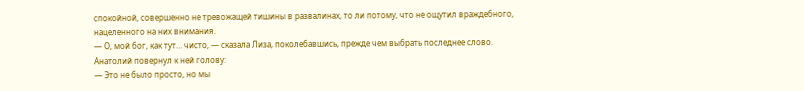спокойной, совершенно не тревожащей тишины в развалинах, то ли потому, что не ощутил враждебного, нацеленного на них внимания.
— О, мой бог, как тут… чисто, — сказала Лиза, поколебавшись, прежде чем выбрать последнее слово.
Анатолий повернул к ней голову:
— Это не было просто, но мы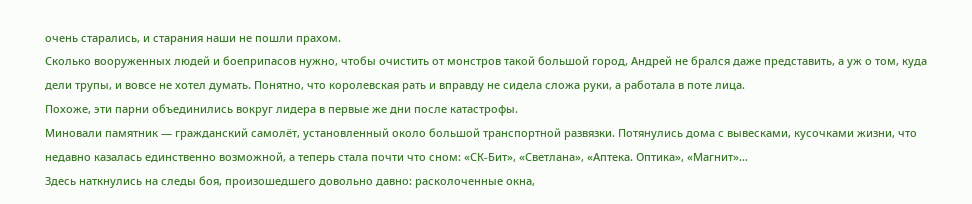очень старались, и старания наши не пошли прахом.
Сколько вооруженных людей и боеприпасов нужно, чтобы очистить от монстров такой большой город, Андрей не брался даже представить, а уж о том, куда дели трупы, и вовсе не хотел думать. Понятно, что королевская рать и вправду не сидела сложа руки, а работала в поте лица.
Похоже, эти парни объединились вокруг лидера в первые же дни после катастрофы.
Миновали памятник — гражданский самолёт, установленный около большой транспортной развязки. Потянулись дома с вывесками, кусочками жизни, что недавно казалась единственно возможной, а теперь стала почти что сном: «СК-Бит», «Светлана», «Аптека. Оптика», «Магнит»…
Здесь наткнулись на следы боя, произошедшего довольно давно: расколоченные окна,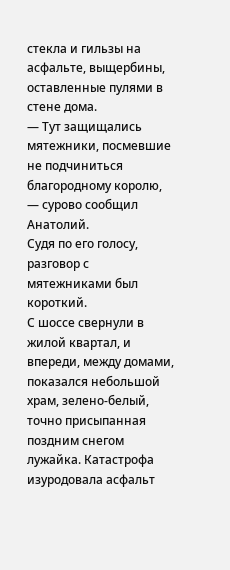стекла и гильзы на асфальте, выщербины, оставленные пулями в стене дома.
— Тут защищались мятежники, посмевшие не подчиниться благородному королю, — сурово сообщил Анатолий.
Судя по его голосу, разговор с мятежниками был короткий.
С шоссе свернули в жилой квартал, и впереди, между домами, показался небольшой храм, зелено-белый, точно присыпанная поздним снегом лужайка. Катастрофа изуродовала асфальт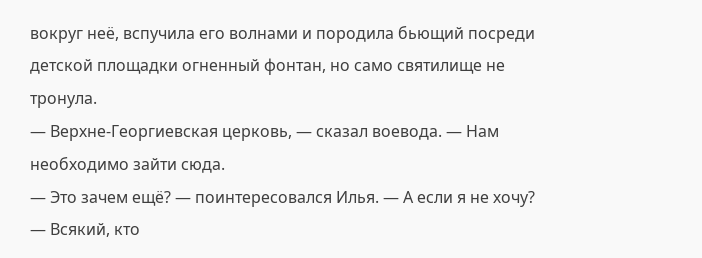вокруг неё, вспучила его волнами и породила бьющий посреди детской площадки огненный фонтан, но само святилище не тронула.
— Верхне-Георгиевская церковь, — сказал воевода. — Нам необходимо зайти сюда.
— Это зачем ещё? — поинтересовался Илья. — А если я не хочу?
— Всякий, кто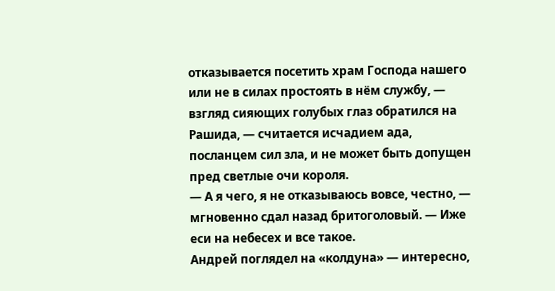отказывается посетить храм Господа нашего или не в силах простоять в нём службу, — взгляд сияющих голубых глаз обратился на Рашида, — считается исчадием ада, посланцем сил зла, и не может быть допущен пред светлые очи короля.
— А я чего, я не отказываюсь вовсе, честно, — мгновенно сдал назад бритоголовый. — Иже еси на небесех и все такое.
Андрей поглядел на «колдуна» — интересно,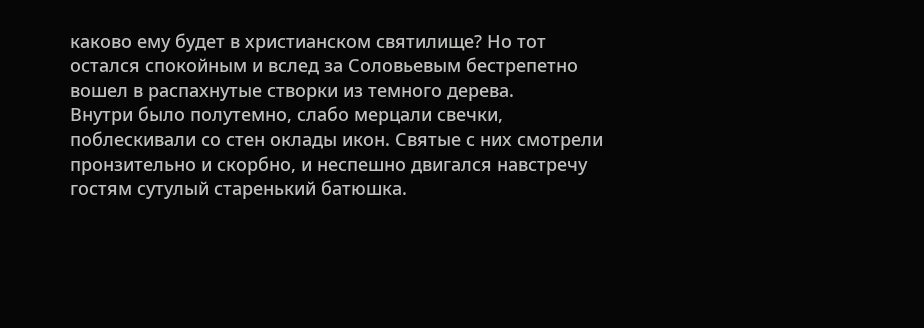каково ему будет в христианском святилище? Но тот остался спокойным и вслед за Соловьевым бестрепетно вошел в распахнутые створки из темного дерева.
Внутри было полутемно, слабо мерцали свечки, поблескивали со стен оклады икон. Святые с них смотрели пронзительно и скорбно, и неспешно двигался навстречу гостям сутулый старенький батюшка.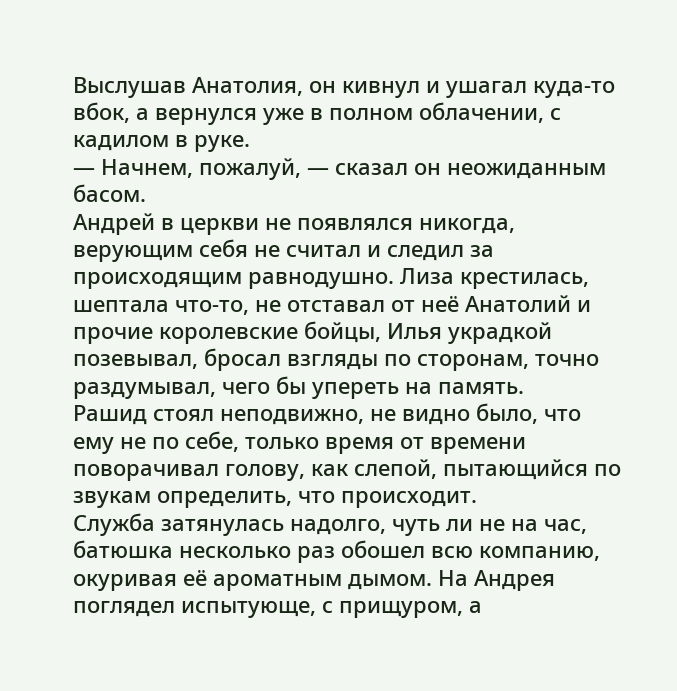Выслушав Анатолия, он кивнул и ушагал куда-то вбок, а вернулся уже в полном облачении, с кадилом в руке.
— Начнем, пожалуй, — сказал он неожиданным басом.
Андрей в церкви не появлялся никогда, верующим себя не считал и следил за происходящим равнодушно. Лиза крестилась, шептала что-то, не отставал от неё Анатолий и прочие королевские бойцы, Илья украдкой позевывал, бросал взгляды по сторонам, точно раздумывал, чего бы упереть на память.
Рашид стоял неподвижно, не видно было, что ему не по себе, только время от времени поворачивал голову, как слепой, пытающийся по звукам определить, что происходит.
Служба затянулась надолго, чуть ли не на час, батюшка несколько раз обошел всю компанию, окуривая её ароматным дымом. На Андрея поглядел испытующе, с прищуром, а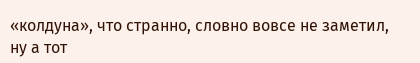«колдуна», что странно, словно вовсе не заметил, ну а тот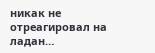никак не отреагировал на ладан…